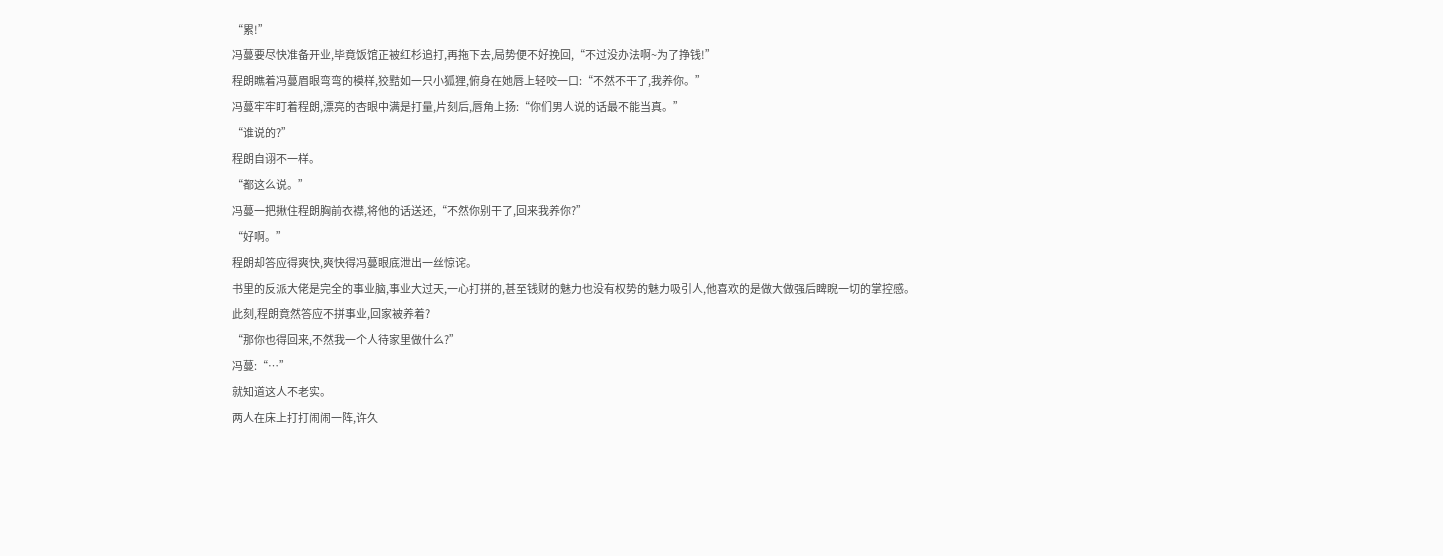“累!”
冯蔓要尽快准备开业,毕竟饭馆正被红杉追打,再拖下去,局势便不好挽回,“不过没办法啊~为了挣钱!”
程朗瞧着冯蔓眉眼弯弯的模样,狡黠如一只小狐狸,俯身在她唇上轻咬一口:“不然不干了,我养你。”
冯蔓牢牢盯着程朗,漂亮的杏眼中满是打量,片刻后,唇角上扬:“你们男人说的话最不能当真。”
“谁说的?”
程朗自诩不一样。
“都这么说。”
冯蔓一把揪住程朗胸前衣襟,将他的话送还,“不然你别干了,回来我养你?”
“好啊。”
程朗却答应得爽快,爽快得冯蔓眼底泄出一丝惊诧。
书里的反派大佬是完全的事业脑,事业大过天,一心打拼的,甚至钱财的魅力也没有权势的魅力吸引人,他喜欢的是做大做强后睥睨一切的掌控感。
此刻,程朗竟然答应不拼事业,回家被养着?
“那你也得回来,不然我一个人待家里做什么?”
冯蔓:“…”
就知道这人不老实。
两人在床上打打闹闹一阵,许久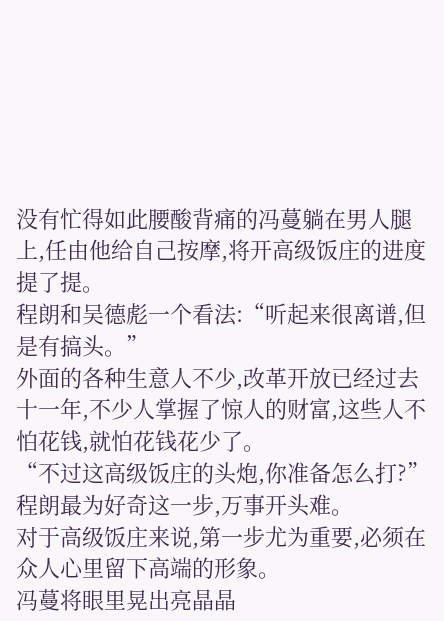没有忙得如此腰酸背痛的冯蔓躺在男人腿上,任由他给自己按摩,将开高级饭庄的进度提了提。
程朗和吴德彪一个看法:“听起来很离谱,但是有搞头。”
外面的各种生意人不少,改革开放已经过去十一年,不少人掌握了惊人的财富,这些人不怕花钱,就怕花钱花少了。
“不过这高级饭庄的头炮,你准备怎么打?”
程朗最为好奇这一步,万事开头难。
对于高级饭庄来说,第一步尤为重要,必须在众人心里留下高端的形象。
冯蔓将眼里晃出亮晶晶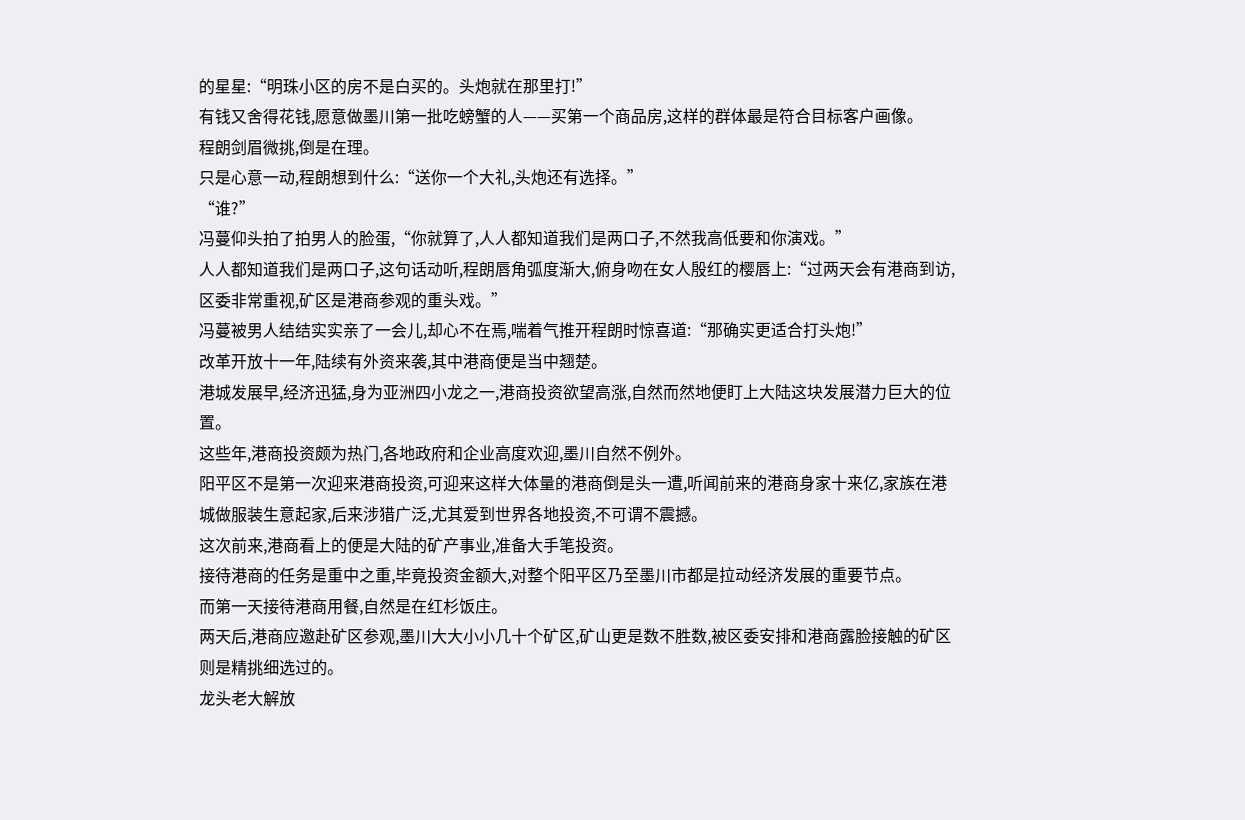的星星:“明珠小区的房不是白买的。头炮就在那里打!”
有钱又舍得花钱,愿意做墨川第一批吃螃蟹的人——买第一个商品房,这样的群体最是符合目标客户画像。
程朗剑眉微挑,倒是在理。
只是心意一动,程朗想到什么:“送你一个大礼,头炮还有选择。”
“谁?”
冯蔓仰头拍了拍男人的脸蛋,“你就算了,人人都知道我们是两口子,不然我高低要和你演戏。”
人人都知道我们是两口子,这句话动听,程朗唇角弧度渐大,俯身吻在女人殷红的樱唇上:“过两天会有港商到访,区委非常重视,矿区是港商参观的重头戏。”
冯蔓被男人结结实实亲了一会儿,却心不在焉,喘着气推开程朗时惊喜道:“那确实更适合打头炮!”
改革开放十一年,陆续有外资来袭,其中港商便是当中翘楚。
港城发展早,经济迅猛,身为亚洲四小龙之一,港商投资欲望高涨,自然而然地便盯上大陆这块发展潜力巨大的位置。
这些年,港商投资颇为热门,各地政府和企业高度欢迎,墨川自然不例外。
阳平区不是第一次迎来港商投资,可迎来这样大体量的港商倒是头一遭,听闻前来的港商身家十来亿,家族在港城做服装生意起家,后来涉猎广泛,尤其爱到世界各地投资,不可谓不震撼。
这次前来,港商看上的便是大陆的矿产事业,准备大手笔投资。
接待港商的任务是重中之重,毕竟投资金额大,对整个阳平区乃至墨川市都是拉动经济发展的重要节点。
而第一天接待港商用餐,自然是在红杉饭庄。
两天后,港商应邀赴矿区参观,墨川大大小小几十个矿区,矿山更是数不胜数,被区委安排和港商露脸接触的矿区则是精挑细选过的。
龙头老大解放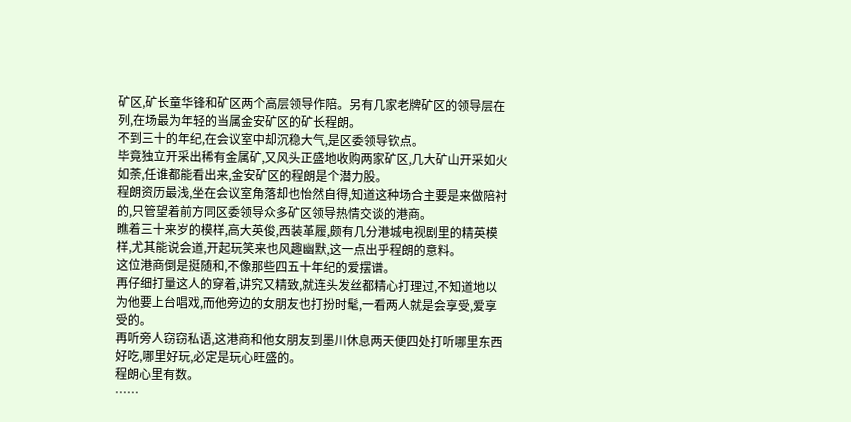矿区,矿长童华锋和矿区两个高层领导作陪。另有几家老牌矿区的领导层在列,在场最为年轻的当属金安矿区的矿长程朗。
不到三十的年纪,在会议室中却沉稳大气,是区委领导钦点。
毕竟独立开采出稀有金属矿,又风头正盛地收购两家矿区,几大矿山开采如火如荼,任谁都能看出来,金安矿区的程朗是个潜力股。
程朗资历最浅,坐在会议室角落却也怡然自得,知道这种场合主要是来做陪衬的,只管望着前方同区委领导众多矿区领导热情交谈的港商。
瞧着三十来岁的模样,高大英俊,西装革履,颇有几分港城电视剧里的精英模样,尤其能说会道,开起玩笑来也风趣幽默,这一点出乎程朗的意料。
这位港商倒是挺随和,不像那些四五十年纪的爱摆谱。
再仔细打量这人的穿着,讲究又精致,就连头发丝都精心打理过,不知道地以为他要上台唱戏,而他旁边的女朋友也打扮时髦,一看两人就是会享受,爱享受的。
再听旁人窃窃私语,这港商和他女朋友到墨川休息两天便四处打听哪里东西好吃,哪里好玩,必定是玩心旺盛的。
程朗心里有数。
……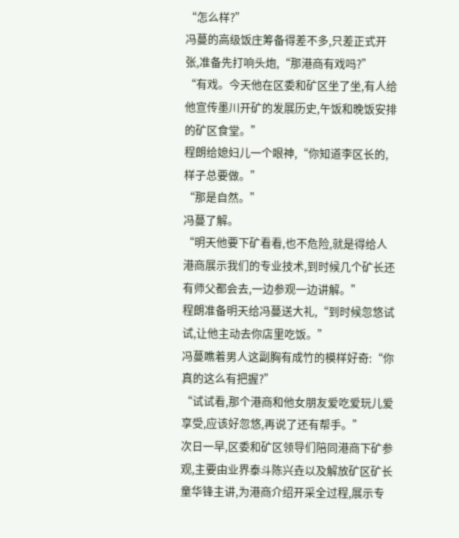“怎么样?”
冯蔓的高级饭庄筹备得差不多,只差正式开张,准备先打响头炮,“那港商有戏吗?”
“有戏。今天他在区委和矿区坐了坐,有人给他宣传墨川开矿的发展历史,午饭和晚饭安排的矿区食堂。”
程朗给媳妇儿一个眼神,“你知道李区长的,样子总要做。”
“那是自然。”
冯蔓了解。
“明天他要下矿看看,也不危险,就是得给人港商展示我们的专业技术,到时候几个矿长还有师父都会去,一边参观一边讲解。”
程朗准备明天给冯蔓送大礼,“到时候忽悠试试,让他主动去你店里吃饭。”
冯蔓瞧着男人这副胸有成竹的模样好奇:“你真的这么有把握?”
“试试看,那个港商和他女朋友爱吃爱玩儿爱享受,应该好忽悠,再说了还有帮手。”
次日一早,区委和矿区领导们陪同港商下矿参观,主要由业界泰斗陈兴垚以及解放矿区矿长童华锋主讲,为港商介绍开采全过程,展示专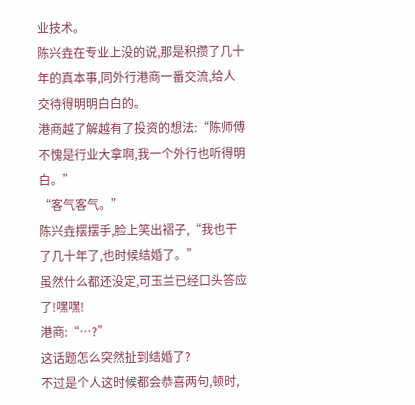业技术。
陈兴垚在专业上没的说,那是积攒了几十年的真本事,同外行港商一番交流,给人交待得明明白白的。
港商越了解越有了投资的想法:“陈师傅不愧是行业大拿啊,我一个外行也听得明白。”
“客气客气。”
陈兴垚摆摆手,脸上笑出褶子,“我也干了几十年了,也时候结婚了。”
虽然什么都还没定,可玉兰已经口头答应了!嘿嘿!
港商:“…?”
这话题怎么突然扯到结婚了?
不过是个人这时候都会恭喜两句,顿时,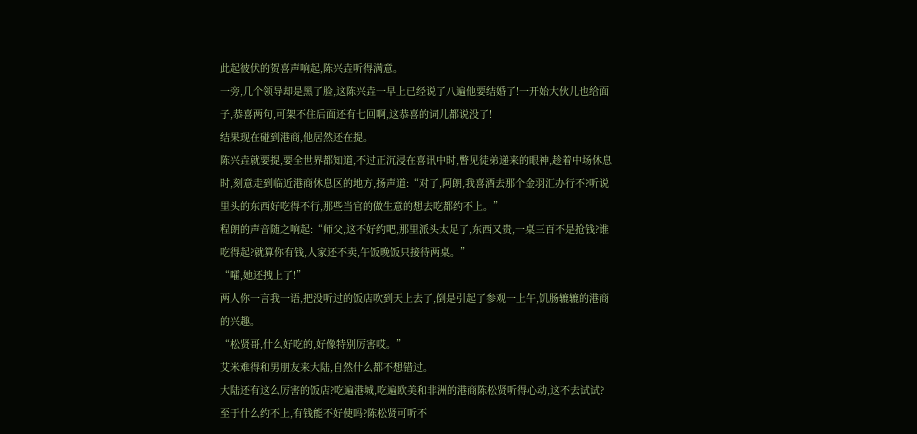此起彼伏的贺喜声响起,陈兴垚听得满意。
一旁,几个领导却是黑了脸,这陈兴垚一早上已经说了八遍他要结婚了!一开始大伙儿也给面子,恭喜两句,可架不住后面还有七回啊,这恭喜的词儿都说没了!
结果现在碰到港商,他居然还在提。
陈兴垚就要提,要全世界都知道,不过正沉浸在喜讯中时,瞥见徒弟递来的眼神,趁着中场休息时,刻意走到临近港商休息区的地方,扬声道:“对了,阿朗,我喜酒去那个金羽汇办行不?听说里头的东西好吃得不行,那些当官的做生意的想去吃都约不上。”
程朗的声音随之响起:“师父,这不好约吧,那里派头太足了,东西又贵,一桌三百不是抢钱?谁吃得起?就算你有钱,人家还不卖,午饭晚饭只接待两桌。”
“嚯,她还拽上了!”
两人你一言我一语,把没听过的饭店吹到天上去了,倒是引起了参观一上午,饥肠辘辘的港商的兴趣。
“松贤哥,什么好吃的,好像特别厉害哎。”
艾米难得和男朋友来大陆,自然什么都不想错过。
大陆还有这么厉害的饭店?吃遍港城,吃遍欧美和非洲的港商陈松贤听得心动,这不去试试?
至于什么约不上,有钱能不好使吗?陈松贤可听不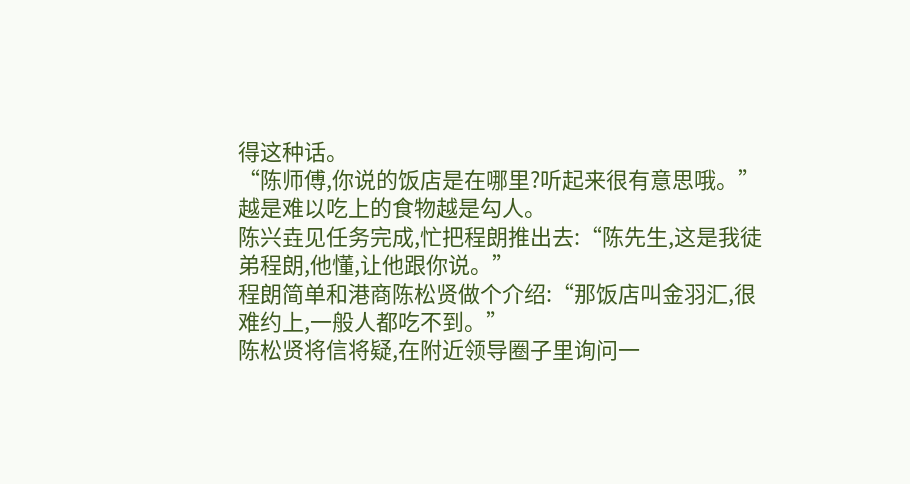得这种话。
“陈师傅,你说的饭店是在哪里?听起来很有意思哦。”
越是难以吃上的食物越是勾人。
陈兴垚见任务完成,忙把程朗推出去:“陈先生,这是我徒弟程朗,他懂,让他跟你说。”
程朗简单和港商陈松贤做个介绍:“那饭店叫金羽汇,很难约上,一般人都吃不到。”
陈松贤将信将疑,在附近领导圈子里询问一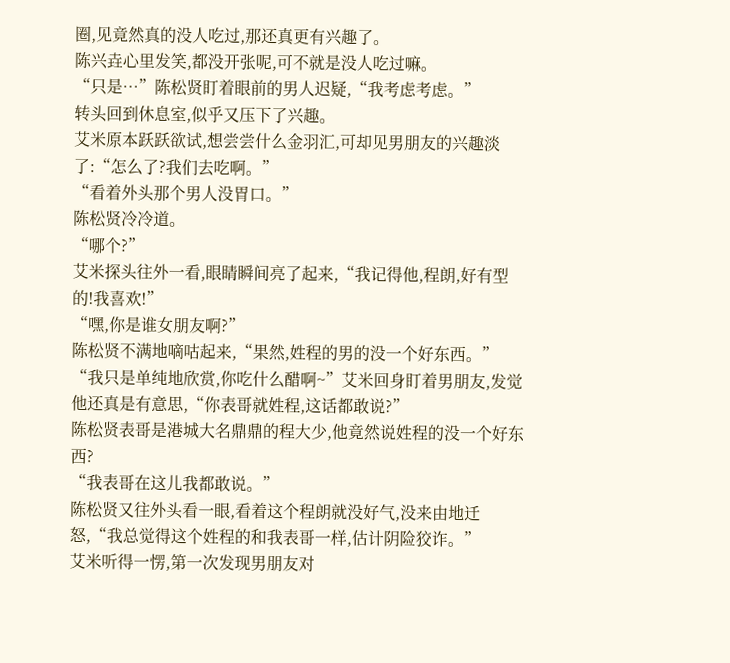圈,见竟然真的没人吃过,那还真更有兴趣了。
陈兴垚心里发笑,都没开张呢,可不就是没人吃过嘛。
“只是…”陈松贤盯着眼前的男人迟疑,“我考虑考虑。”
转头回到休息室,似乎又压下了兴趣。
艾米原本跃跃欲试,想尝尝什么金羽汇,可却见男朋友的兴趣淡了:“怎么了?我们去吃啊。”
“看着外头那个男人没胃口。”
陈松贤冷冷道。
“哪个?”
艾米探头往外一看,眼睛瞬间亮了起来,“我记得他,程朗,好有型的!我喜欢!”
“嘿,你是谁女朋友啊?”
陈松贤不满地嘀咕起来,“果然,姓程的男的没一个好东西。”
“我只是单纯地欣赏,你吃什么醋啊~”艾米回身盯着男朋友,发觉他还真是有意思,“你表哥就姓程,这话都敢说?”
陈松贤表哥是港城大名鼎鼎的程大少,他竟然说姓程的没一个好东西?
“我表哥在这儿我都敢说。”
陈松贤又往外头看一眼,看着这个程朗就没好气,没来由地迁怒,“我总觉得这个姓程的和我表哥一样,估计阴险狡诈。”
艾米听得一愣,第一次发现男朋友对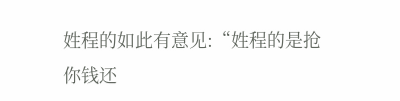姓程的如此有意见:“姓程的是抢你钱还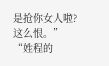是抢你女人啦?这么恨。”
“姓程的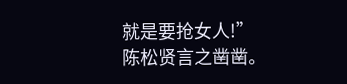就是要抢女人!”
陈松贤言之凿凿。